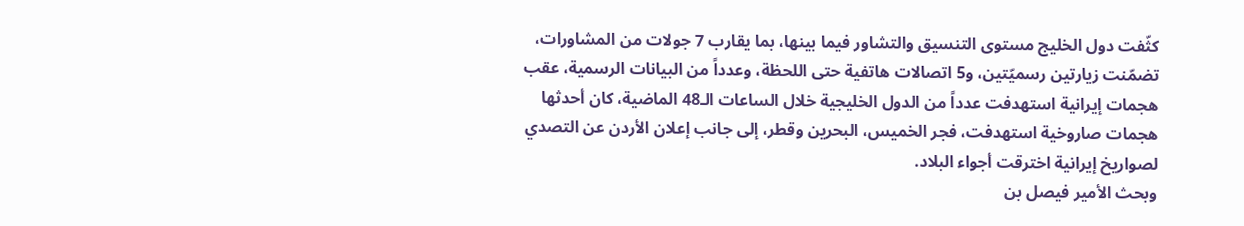كثّفت دول الخليج مستوى التنسيق والتشاور فيما بينها، بما يقارب 7 جولات من المشاورات، تضمّنت زيارتين رسميّتين، و5 اتصالات هاتفية حتى اللحظة، وعدداً من البيانات الرسمية، عقب هجمات إيرانية استهدفت عدداً من الدول الخليجية خلال الساعات الـ48 الماضية، كان أحدثها هجمات صاروخية استهدفت، فجر الخميس، البحرين وقطر، إلى جانب إعلان الأردن عن التصدي لصواريخ إيرانية اخترقت أجواء البلاد.
وبحث الأمير فيصل بن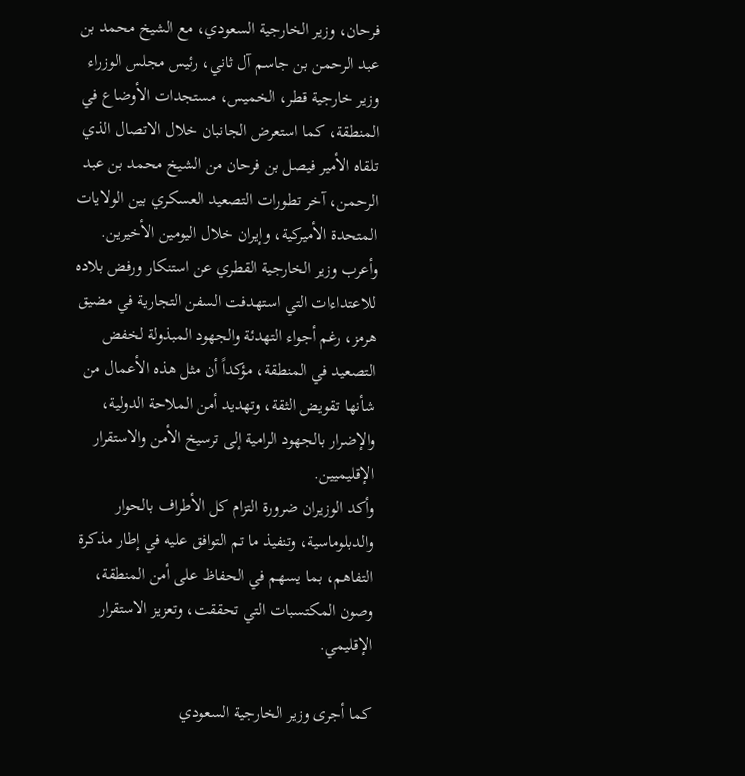فرحان، وزير الخارجية السعودي، مع الشيخ محمد بن عبد الرحمن بن جاسم آل ثاني، رئيس مجلس الوزراء وزير خارجية قطر، الخميس، مستجدات الأوضاع في المنطقة، كما استعرض الجانبان خلال الاتصال الذي تلقاه الأمير فيصل بن فرحان من الشيخ محمد بن عبد الرحمن، آخر تطورات التصعيد العسكري بين الولايات المتحدة الأميركية، وإيران خلال اليومين الأخيرين.
وأعرب وزير الخارجية القطري عن استنكار ورفض بلاده للاعتداءات التي استهدفت السفن التجارية في مضيق هرمز، رغم أجواء التهدئة والجهود المبذولة لخفض التصعيد في المنطقة، مؤكداً أن مثل هذه الأعمال من شأنها تقويض الثقة، وتهديد أمن الملاحة الدولية، والإضرار بالجهود الرامية إلى ترسيخ الأمن والاستقرار الإقليميين.
وأكد الوزيران ضرورة التزام كل الأطراف بالحوار والدبلوماسية، وتنفيذ ما تم التوافق عليه في إطار مذكرة التفاهم، بما يسهم في الحفاظ على أمن المنطقة، وصون المكتسبات التي تحققت، وتعزيز الاستقرار الإقليمي.

كما أجرى وزير الخارجية السعودي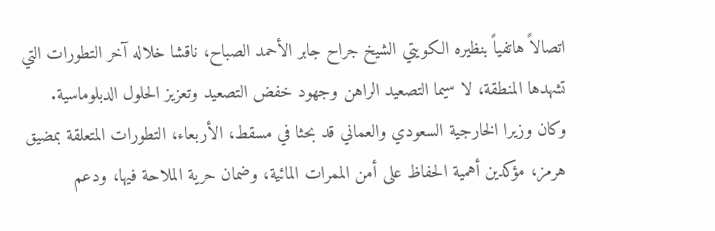اتصالاً هاتفياً بنظيره الكويتي الشيخ جراح جابر الأحمد الصباح، ناقشا خلاله آخر التطورات التي تشهدها المنطقة، لا سيما التصعيد الراهن وجهود خفض التصعيد وتعزيز الحلول الدبلوماسية.
وكان وزيرا الخارجية السعودي والعماني قد بحثا في مسقط، الأربعاء، التطورات المتعلقة بمضيق هرمز، مؤكدين أهمية الحفاظ على أمن الممرات المائية، وضمان حرية الملاحة فيها، ودعم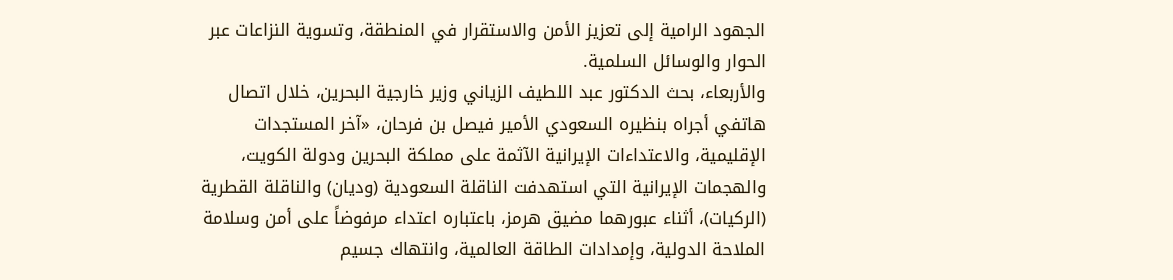الجهود الرامية إلى تعزيز الأمن والاستقرار في المنطقة، وتسوية النزاعات عبر الحوار والوسائل السلمية.
والأربعاء، بحث الدكتور عبد اللطيف الزياني وزير خارجية البحرين، خلال اتصال هاتفي أجراه بنظيره السعودي الأمير فيصل بن فرحان، «آخر المستجدات الإقليمية، والاعتداءات الإيرانية الآثمة على مملكة البحرين ودولة الكويت، والهجمات الإيرانية التي استهدفت الناقلة السعودية (وديان) والناقلة القطرية (الركيات)، أثناء عبورهما مضيق هرمز، باعتباره اعتداء مرفوضاً على أمن وسلامة الملاحة الدولية، وإمدادات الطاقة العالمية، وانتهاك جسيم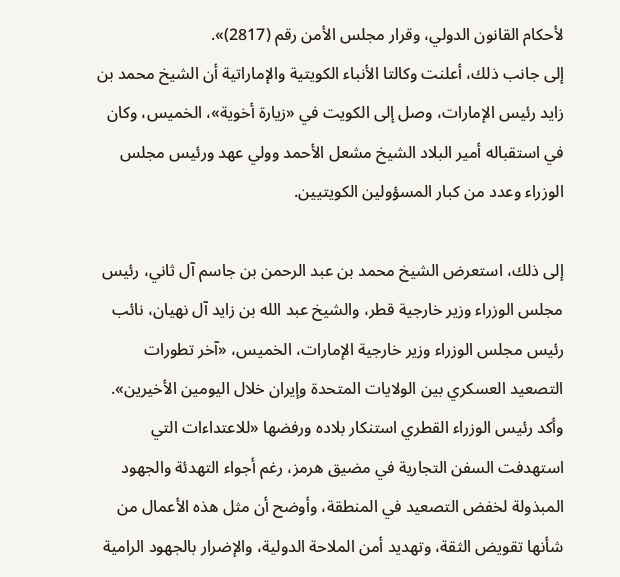لأحكام القانون الدولي، وقرار مجلس الأمن رقم (2817)».
إلى جانب ذلك، أعلنت وكالتا الأنباء الكويتية والإماراتية أن الشيخ محمد بن زايد رئيس الإمارات، وصل إلى الكويت في «زيارة أخوية»، الخميس، وكان في استقباله أمير البلاد الشيخ مشعل الأحمد وولي عهد ورئيس مجلس الوزراء وعدد من كبار المسؤولين الكويتيين.

إلى ذلك، استعرض الشيخ محمد بن عبد الرحمن بن جاسم آل ثاني، رئيس مجلس الوزراء وزير خارجية قطر، والشيخ عبد الله بن زايد آل نهيان، نائب رئيس مجلس الوزراء وزير خارجية الإمارات، الخميس، «آخر تطورات التصعيد العسكري بين الولايات المتحدة وإيران خلال اليومين الأخيرين».
وأكد رئيس الوزراء القطري استنكار بلاده ورفضها «للاعتداءات التي استهدفت السفن التجارية في مضيق هرمز، رغم أجواء التهدئة والجهود المبذولة لخفض التصعيد في المنطقة، وأوضح أن مثل هذه الأعمال من شأنها تقويض الثقة، وتهديد أمن الملاحة الدولية، والإضرار بالجهود الرامية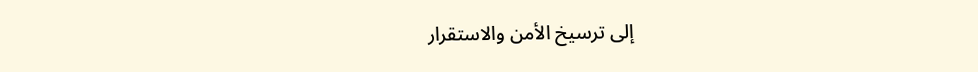إلى ترسيخ الأمن والاستقرار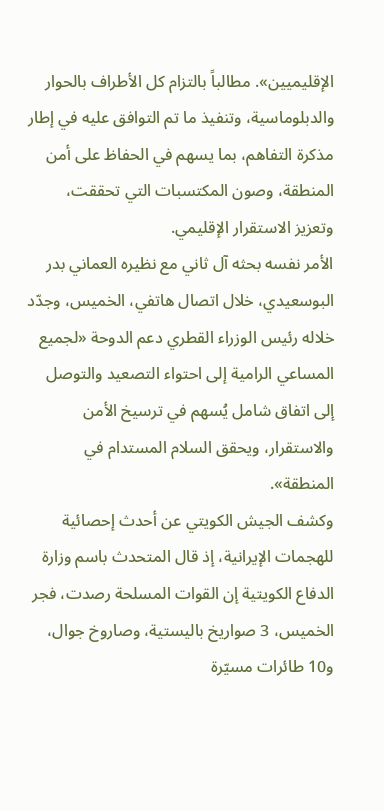الإقليميين». مطالباً بالتزام كل الأطراف بالحوار والدبلوماسية، وتنفيذ ما تم التوافق عليه في إطار مذكرة التفاهم، بما يسهم في الحفاظ على أمن المنطقة، وصون المكتسبات التي تحققت، وتعزيز الاستقرار الإقليمي.
الأمر نفسه بحثه آل ثاني مع نظيره العماني بدر البوسعيدي، خلال اتصال هاتفي، الخميس، وجدّد خلاله رئيس الوزراء القطري دعم الدوحة «لجميع المساعي الرامية إلى احتواء التصعيد والتوصل إلى اتفاق شامل يُسهم في ترسيخ الأمن والاستقرار، ويحقق السلام المستدام في المنطقة».
وكشف الجيش الكويتي عن أحدث إحصائية للهجمات الإيرانية، إذ قال المتحدث باسم وزارة الدفاع الكويتية إن القوات المسلحة رصدت، فجر الخميس، 3 صواريخ باليستية، وصاروخ جوال، و10 طائرات مسيّرة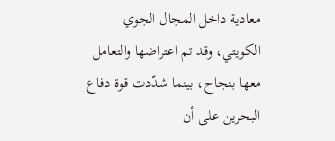معادية داخل المجال الجوي الكويتي، وقد تم اعتراضها والتعامل معها بنجاح، بينما شدّدت قوة دفاع البحرين على أن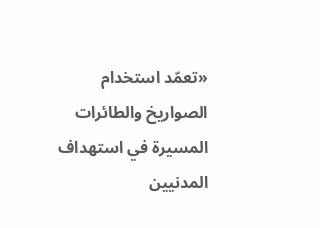«تعمّد استخدام الصواريخ والطائرات المسيرة في استهداف المدنيين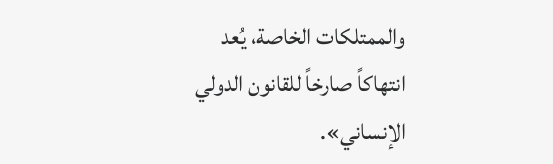والممتلكات الخاصة، يُعد انتهاكاً صارخاً للقانون الدولي الإنساني».